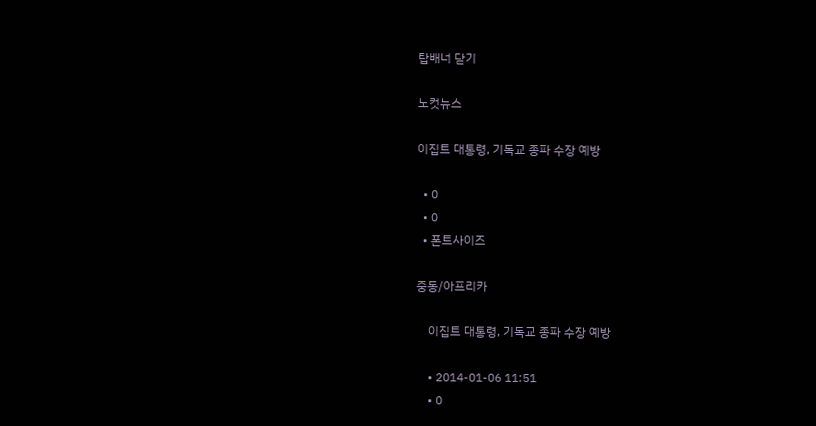탑배너 닫기

노컷뉴스

이집트 대통령, 기독교 종파 수장 예방

  • 0
  • 0
  • 폰트사이즈

중동/아프리카

    이집트 대통령, 기독교 종파 수장 예방

    • 2014-01-06 11:51
    • 0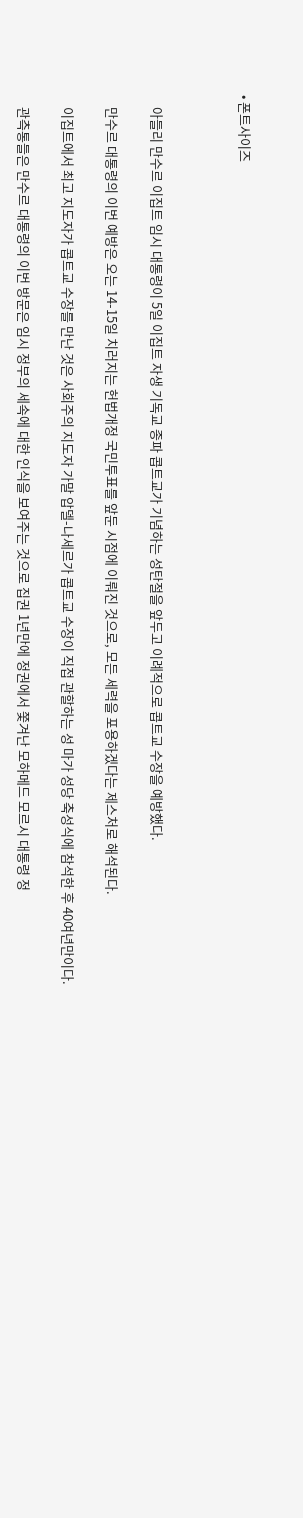• 폰트사이즈



    아들리 만수르 이집트 임시 대통령이 5일 이집트 자생 기독교 종파 콥트교가 기념하는 성탄절을 앞두고 이례적으로 콥트교 수장을 예방했다.

    만수르 대통령의 이번 예방은 오는 14-15일 치러지는 헌법개정 국민투표를 앞둔 시점에 이뤄진 것으로, 모든 세력을 포용하겠다는 제스처로 해석된다.

    이집트에서 최고 지도자가 콥트교 수장를 만난 것은 사회주의 지도자 가말 압델-나세르가 콥트교 수장이 직접 관할하는 성 마가 성당 축성식에 참석한 후 40여년만이다.

    관측통들은 만수르 대통령의 이번 방문은 임시 정부의 세속에 대한 인식을 보여주는 것으로 집권 1년만에 정권에서 쫓겨난 모하메드 모르시 대통령 정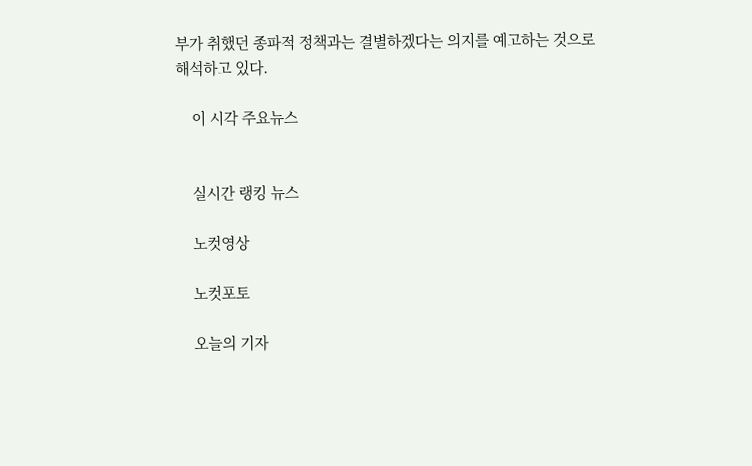부가 취했던 종파적 정책과는 결별하겠다는 의지를 예고하는 것으로 해석하고 있다.

    이 시각 주요뉴스


    실시간 랭킹 뉴스

    노컷영상

    노컷포토

    오늘의 기자